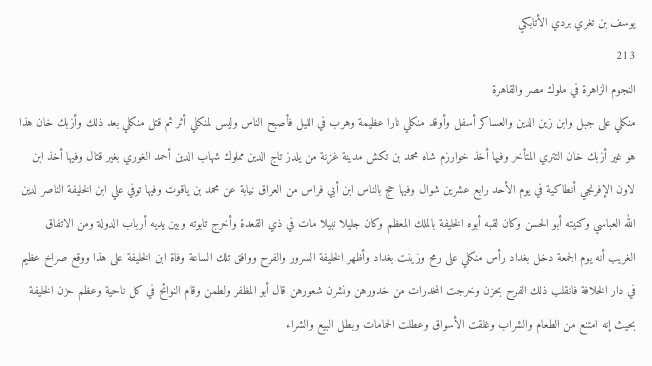يوسف بن تغري بردي الأتابكي
213
النجوم الزاهرة في ملوك مصر والقاهرة
منكلي على جبل وابن زين الدين والعساكر أسفل وأوقد منكلي نارا عظيمة وهرب في الليل فأصبح الناس وليس لمنكلي أثر ثم قتل منكلي بعد ذلك وأزبك خان هذا هو غير أزبك خان التتري المتأخر وفيها أخذ خوارزم شاه محمد بن تكش مدينة غزنة من يلدز تاج الدين مملوك شهاب الدين أحمد الغوري بغير قتال وفيها أخذ ابن لاون الإفرنجي أنطاكية في يوم الأحد رابع عشرين شوال وفيها حج بالناس ابن أبي فراس من العراق نيابة عن محمد بن ياقوت وفيها توفي علي ابن الخليفة الناصر لدين الله العباسي وكنيته أبو الحسن وكان لقبه أبوه الخليفة بالملك المعظم وكان جليلا نبيلا مات في ذي القعدة وأخرج تابوته وبين يديه أرباب الدولة ومن الاتفاق الغريب أنه يوم الجمعة دخل بغداد رأس منكلي على رمح وزينت بغداد وأظهر الخليفة السرور والفرح ووافق تلك الساعة وفاة ابن الخليفة على هذا ووقع صراخ عظيم في دار الخلافة فانقلب ذلك الفرح بحزن وخرجت المخدرات من خدورهن ونشرن شعورهن قال أبو المظفر ولطمن وقام النوائح في كل ناحية وعظم حزن الخليفة بحيث إنه امتنع من الطعام والشراب وغلقت الأسواق وعطلت الحمامات وبطل البيع والشراء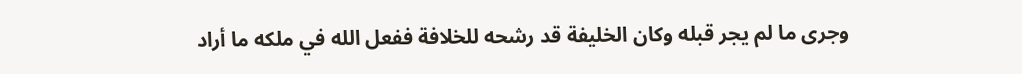وجرى ما لم يجر قبله وكان الخليفة قد رشحه للخلافة ففعل الله في ملكه ما أراد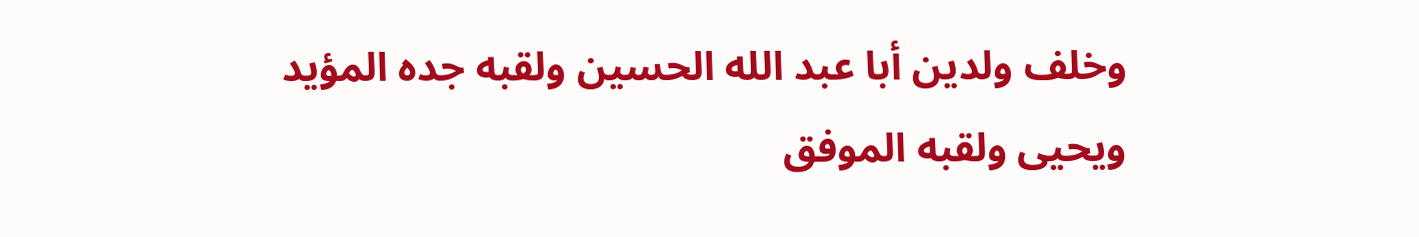وخلف ولدين أبا عبد الله الحسين ولقبه جده المؤيد ويحيى ولقبه الموفق